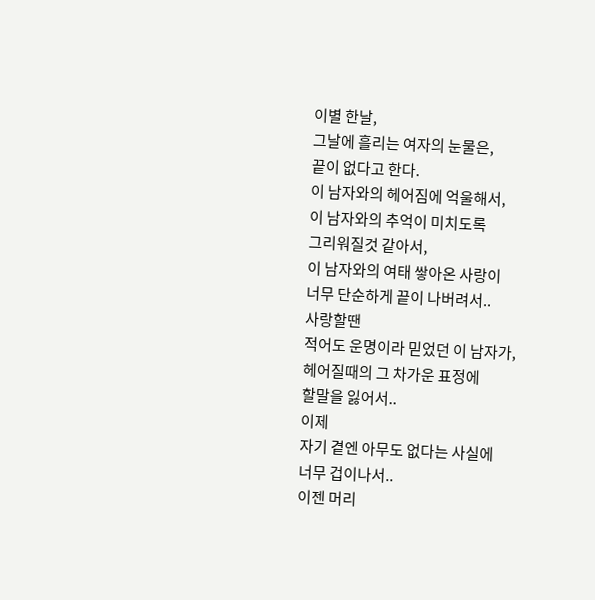이별 한날,
그날에 흘리는 여자의 눈물은,
끝이 없다고 한다.
이 남자와의 헤어짐에 억울해서,
이 남자와의 추억이 미치도록
그리워질것 같아서,
이 남자와의 여태 쌓아온 사랑이
너무 단순하게 끝이 나버려서..
사랑할땐
적어도 운명이라 믿었던 이 남자가,
헤어질때의 그 차가운 표정에
할말을 잃어서..
이제
자기 곁엔 아무도 없다는 사실에
너무 겁이나서..
이젠 머리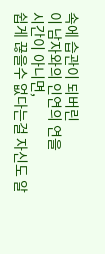속에 습관이 되버린
이 남자와의 인연의 연을
시간이 아니면,
쉽게 끊을수 없다는걸 자신도 알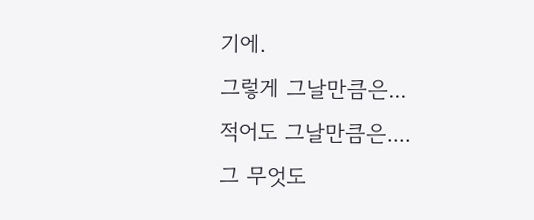기에.
그렇게 그날만큼은...
적어도 그날만큼은....
그 무엇도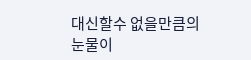대신할수 없을만큼의
눈물이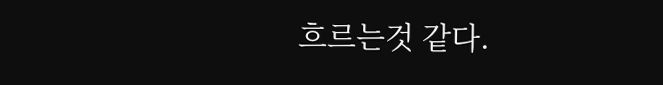흐르는것 같다.